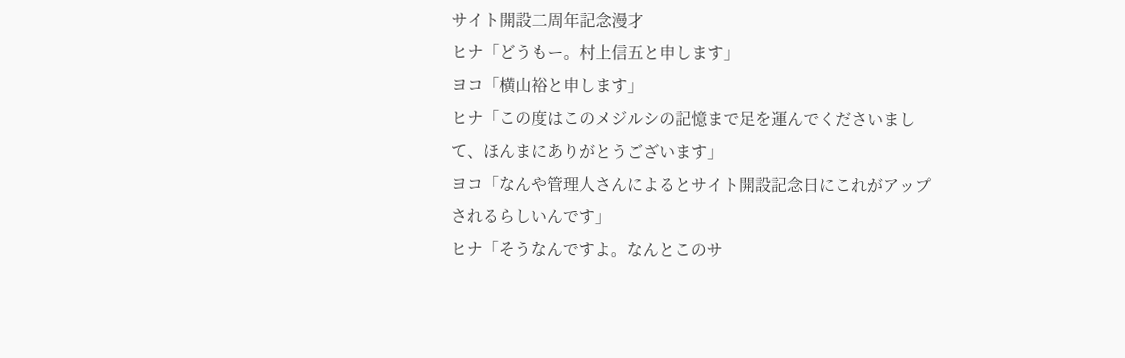サイト開設二周年記念漫才
ヒナ「どうもー。村上信五と申します」
ヨコ「横山裕と申します」
ヒナ「この度はこのメジルシの記憶まで足を運んでくださいまして、ほんまにありがとうございます」
ヨコ「なんや管理人さんによるとサイト開設記念日にこれがアップされるらしいんです」
ヒナ「そうなんですよ。なんとこのサ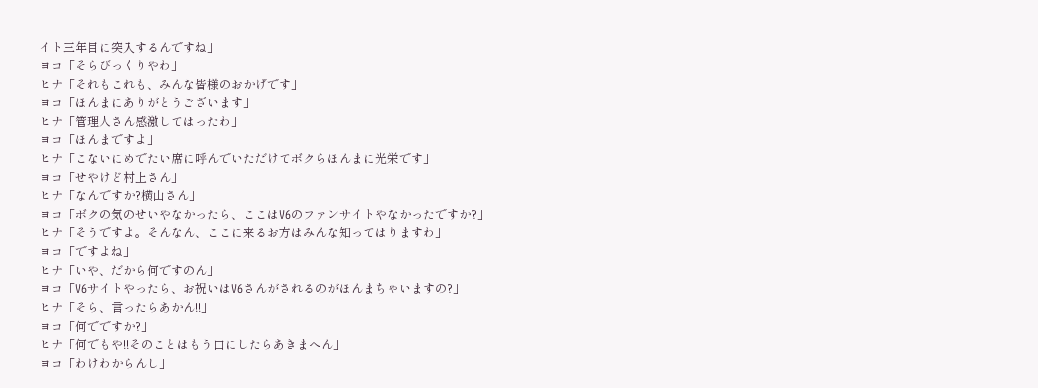イト三年目に突入するんですね」
ヨコ「そらびっくりやわ」
ヒナ「それもこれも、みんな皆様のおかげです」
ヨコ「ほんまにありがとうございます」
ヒナ「管理人さん感激してはったわ」
ヨコ「ほんまですよ」
ヒナ「こないにめでたい席に呼んでいただけてボクらほんまに光栄です」
ヨコ「せやけど村上さん」
ヒナ「なんですか?横山さん」
ヨコ「ボクの気のせいやなかったら、ここはV6のファンサイトやなかったですか?」
ヒナ「そうですよ。そんなん、ここに来るお方はみんな知ってはりますわ」
ヨコ「ですよね」
ヒナ「いや、だから何ですのん」
ヨコ「V6サイトやったら、お祝いはV6さんがされるのがほんまちゃいますの?」
ヒナ「そら、言ったらあかん!!」
ヨコ「何でですか?」
ヒナ「何でもや!!そのことはもう口にしたらあきまへん」
ヨコ「わけわからんし」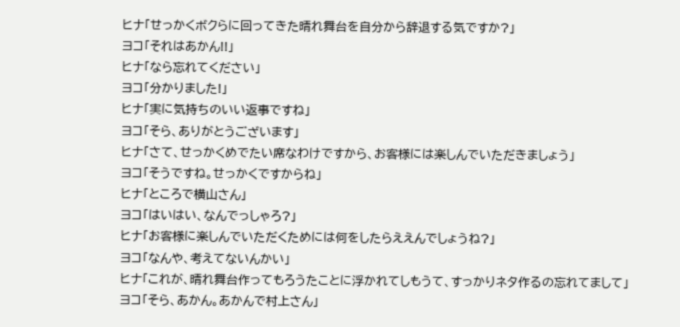ヒナ「せっかくボクらに回ってきた晴れ舞台を自分から辞退する気ですか?」
ヨコ「それはあかん!!」
ヒナ「なら忘れてください」
ヨコ「分かりました!」
ヒナ「実に気持ちのいい返事ですね」
ヨコ「そら、ありがとうございます」
ヒナ「さて、せっかくめでたい席なわけですから、お客様には楽しんでいただきましょう」
ヨコ「そうですね。せっかくですからね」
ヒナ「ところで横山さん」
ヨコ「はいはい、なんでっしゃろ?」
ヒナ「お客様に楽しんでいただくためには何をしたらええんでしょうね?」
ヨコ「なんや、考えてないんかい」
ヒナ「これが、晴れ舞台作ってもろうたことに浮かれてしもうて、すっかりネタ作るの忘れてまして」
ヨコ「そら、あかん。あかんで村上さん」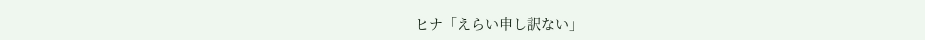ヒナ「えらい申し訳ない」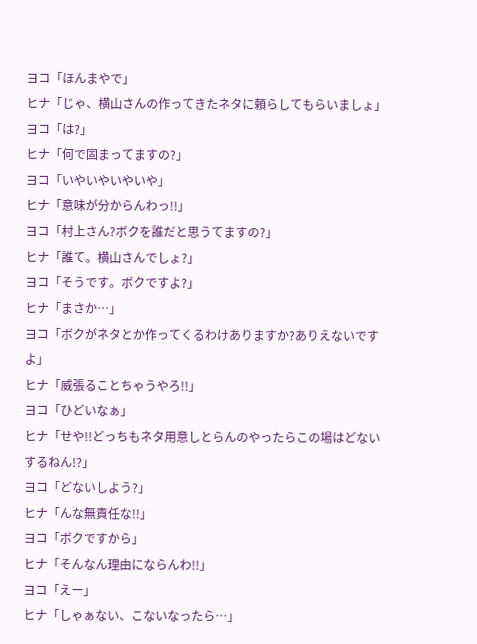ヨコ「ほんまやで」
ヒナ「じゃ、横山さんの作ってきたネタに頼らしてもらいましょ」
ヨコ「は?」
ヒナ「何で固まってますの?」
ヨコ「いやいやいやいや」
ヒナ「意味が分からんわっ!!」
ヨコ「村上さん?ボクを誰だと思うてますの?」
ヒナ「誰て。横山さんでしょ?」
ヨコ「そうです。ボクですよ?」
ヒナ「まさか…」
ヨコ「ボクがネタとか作ってくるわけありますか?ありえないですよ」
ヒナ「威張ることちゃうやろ!!」
ヨコ「ひどいなぁ」
ヒナ「せや!!どっちもネタ用意しとらんのやったらこの場はどないするねん!?」
ヨコ「どないしよう?」
ヒナ「んな無責任な!!」
ヨコ「ボクですから」
ヒナ「そんなん理由にならんわ!!」
ヨコ「えー」
ヒナ「しゃぁない、こないなったら…」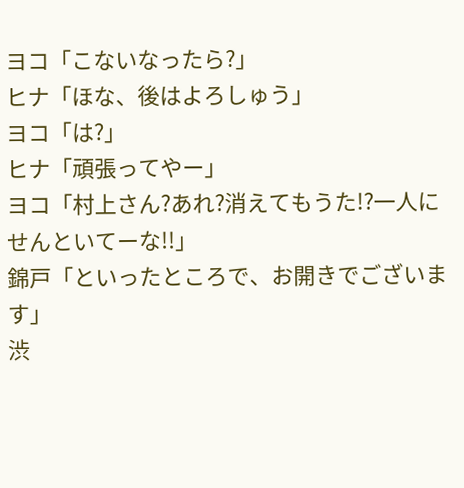ヨコ「こないなったら?」
ヒナ「ほな、後はよろしゅう」
ヨコ「は?」
ヒナ「頑張ってやー」
ヨコ「村上さん?あれ?消えてもうた!?一人にせんといてーな!!」
錦戸「といったところで、お開きでございます」
渋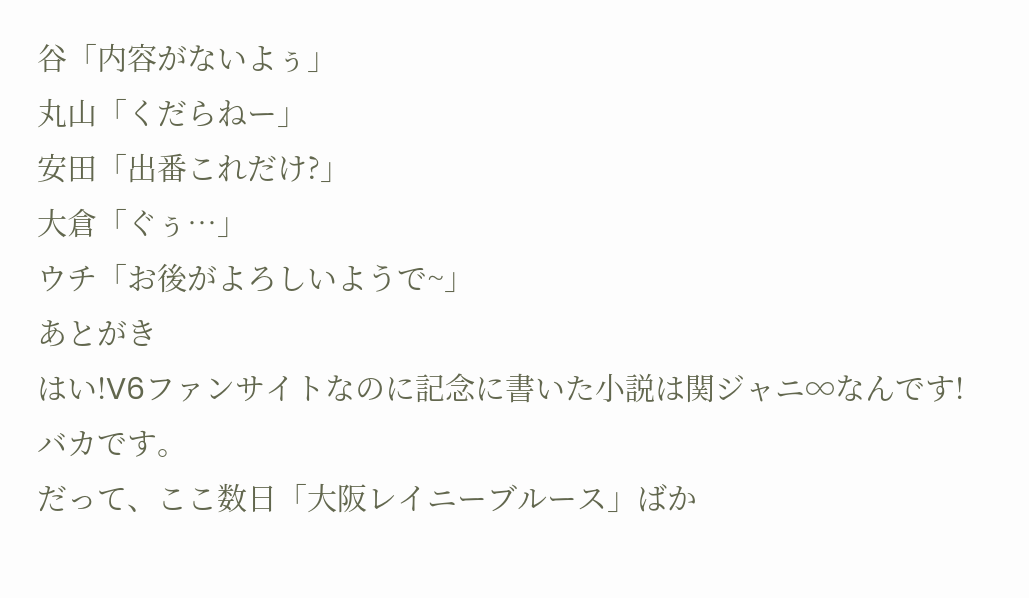谷「内容がないよぅ」
丸山「くだらねー」
安田「出番これだけ?」
大倉「ぐぅ…」
ウチ「お後がよろしいようで~」
あとがき
はい!V6ファンサイトなのに記念に書いた小説は関ジャニ∞なんです!
バカです。
だって、ここ数日「大阪レイニーブルース」ばか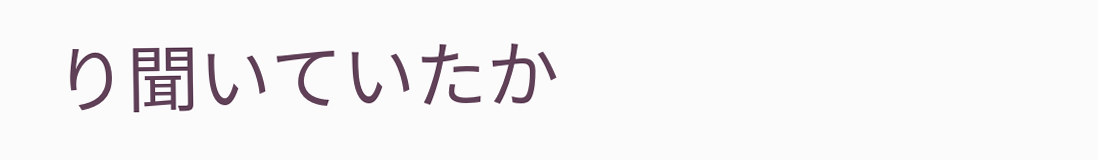り聞いていたか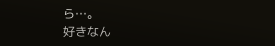ら…。
好きなん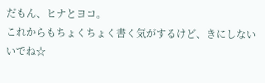だもん、ヒナとヨコ。
これからもちょくちょく書く気がするけど、きにしないいでね☆